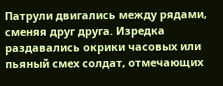Патрули двигались между рядами, сменяя друг друга. Изредка раздавались окрики часовых или пьяный смех солдат, отмечающих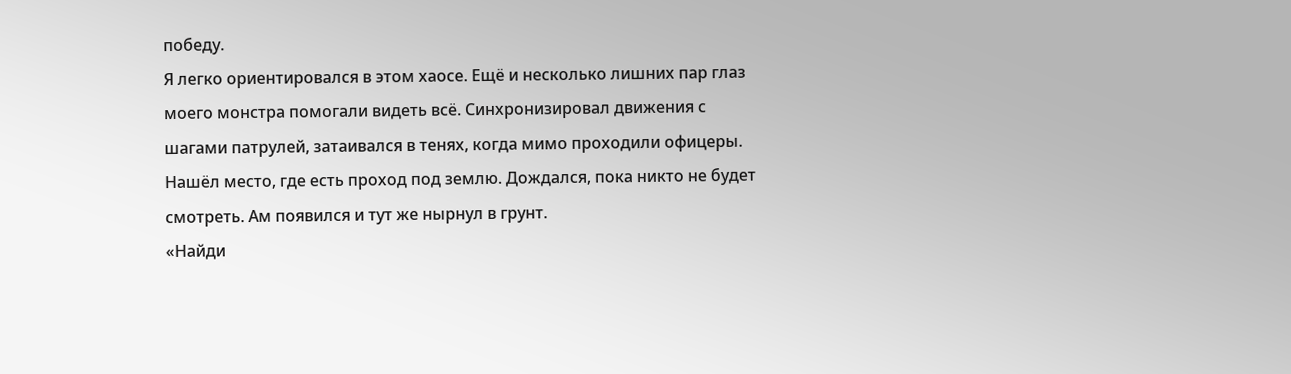победу.
Я легко ориентировался в этом хаосе. Ещё и несколько лишних пар глаз моего монстра помогали видеть всё. Синхронизировал движения с шагами патрулей, затаивался в тенях, когда мимо проходили офицеры. Нашёл место, где есть проход под землю. Дождался, пока никто не будет смотреть. Ам появился и тут же нырнул в грунт.
«Найди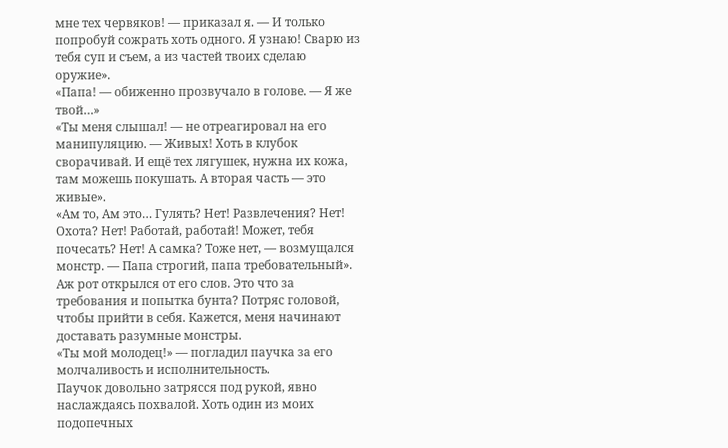мне тех червяков! — приказал я. — И только попробуй сожрать хоть одного. Я узнаю! Сварю из тебя суп и съем, а из частей твоих сделаю оружие».
«Папа! — обиженно прозвучало в голове. — Я же твой…»
«Ты меня слышал! — не отреагировал на его манипуляцию. — Живых! Хоть в клубок сворачивай. И ещё тех лягушек, нужна их кожа, там можешь покушать. А вторая часть — это живые».
«Ам то, Ам это… Гулять? Нет! Развлечения? Нет! Охота? Нет! Работай, работай! Может, тебя почесать? Нет! А самка? Тоже нет, — возмущался монстр. — Папа строгий, папа требовательный».
Аж рот открылся от его слов. Это что за требования и попытка бунта? Потряс головой, чтобы прийти в себя. Кажется, меня начинают доставать разумные монстры.
«Ты мой молодец!» — погладил паучка за его молчаливость и исполнительность.
Паучок довольно затрясся под рукой, явно наслаждаясь похвалой. Хоть один из моих подопечных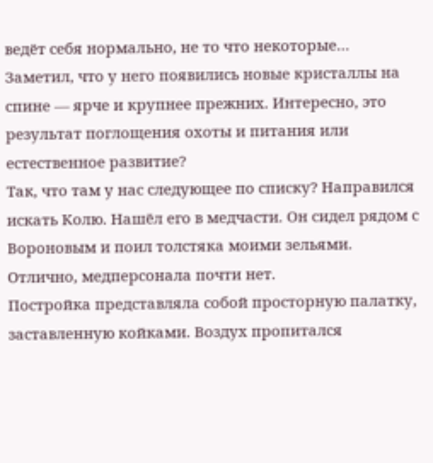ведёт себя нормально, не то что некоторые… Заметил, что у него появились новые кристаллы на спине — ярче и крупнее прежних. Интересно, это результат поглощения охоты и питания или естественное развитие?
Так, что там у нас следующее по списку? Направился искать Колю. Нашёл его в медчасти. Он сидел рядом с Вороновым и поил толстяка моими зельями. Отлично, медперсонала почти нет.
Постройка представляла собой просторную палатку, заставленную койками. Воздух пропитался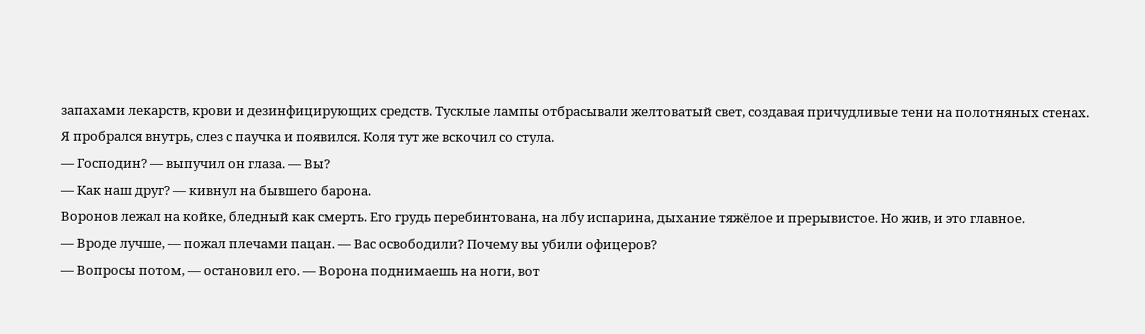запахами лекарств, крови и дезинфицирующих средств. Тусклые лампы отбрасывали желтоватый свет, создавая причудливые тени на полотняных стенах.
Я пробрался внутрь, слез с паучка и появился. Коля тут же вскочил со стула.
— Господин? — выпучил он глаза. — Вы?
— Как наш друг? — кивнул на бывшего барона.
Воронов лежал на койке, бледный как смерть. Его грудь перебинтована, на лбу испарина, дыхание тяжёлое и прерывистое. Но жив, и это главное.
— Вроде лучше, — пожал плечами пацан. — Вас освободили? Почему вы убили офицеров?
— Вопросы потом, — остановил его. — Ворона поднимаешь на ноги, вот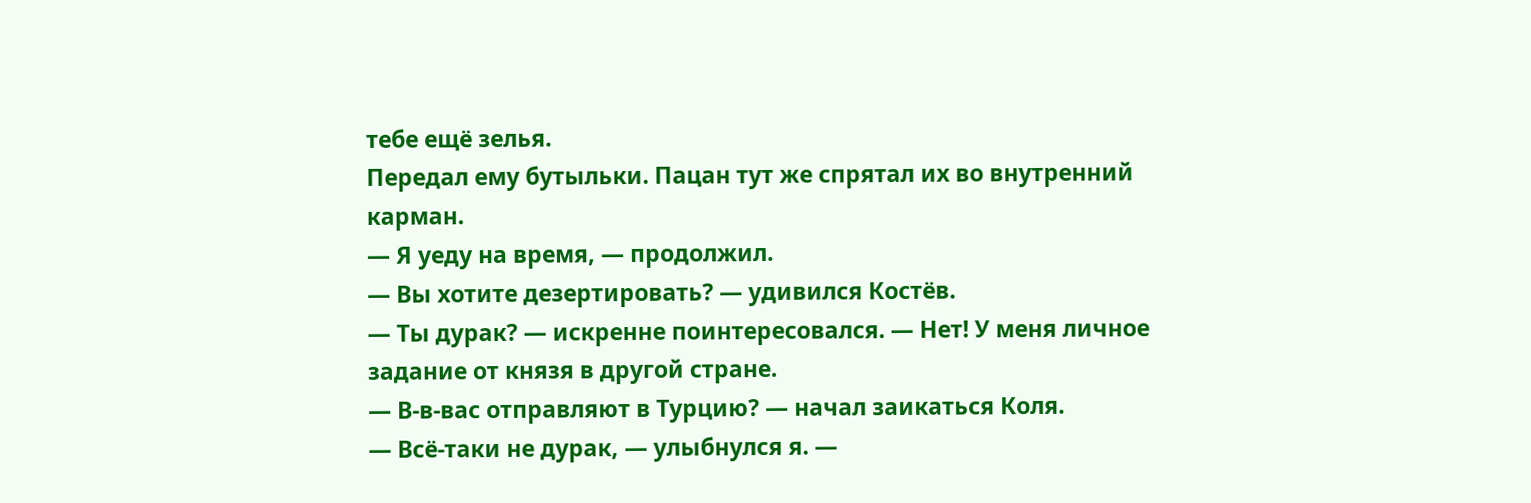тебе ещё зелья.
Передал ему бутыльки. Пацан тут же спрятал их во внутренний карман.
— Я уеду на время, — продолжил.
— Вы хотите дезертировать? — удивился Костёв.
— Ты дурак? — искренне поинтересовался. — Нет! У меня личное задание от князя в другой стране.
— В-в-вас отправляют в Турцию? — начал заикаться Коля.
— Всё-таки не дурак, — улыбнулся я. —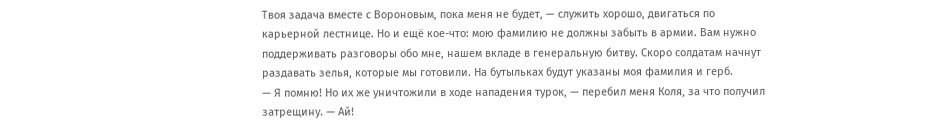Твоя задача вместе с Вороновым, пока меня не будет, — служить хорошо, двигаться по карьерной лестнице. Но и ещё кое-что: мою фамилию не должны забыть в армии. Вам нужно поддерживать разговоры обо мне, нашем вкладе в генеральную битву. Скоро солдатам начнут раздавать зелья, которые мы готовили. На бутыльках будут указаны моя фамилия и герб.
— Я помню! Но их же уничтожили в ходе нападения турок, — перебил меня Коля, за что получил затрещину. — Ай!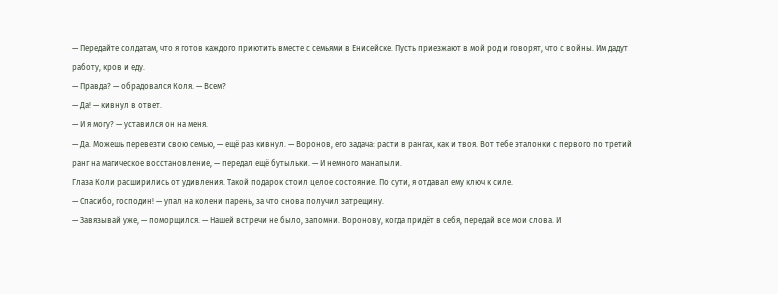— Передайте солдатам, что я готов каждого приютить вместе с семьями в Енисейске. Пусть приезжают в мой род и говорят, что с войны. Им дадут работу, кров и еду.
— Правда? — обрадовался Коля. — Всем?
— Да! — кивнул в ответ.
— И я могу? — уставился он на меня.
— Да. Можешь перевезти свою семью, — ещё раз кивнул. — Воронов, его задача: расти в рангах, как и твоя. Вот тебе эталонки с первого по третий ранг на магическое восстановление, — передал ещё бутыльки. — И немного манапыли.
Глаза Коли расширились от удивления. Такой подарок стоил целое состояние. По сути, я отдавал ему ключ к силе.
— Спасибо, господин! — упал на колени парень, за что снова получил затрещину.
— Завязывай уже, — поморщился. — Нашей встречи не было, запомни. Воронову, когда придёт в себя, передай все мои слова. И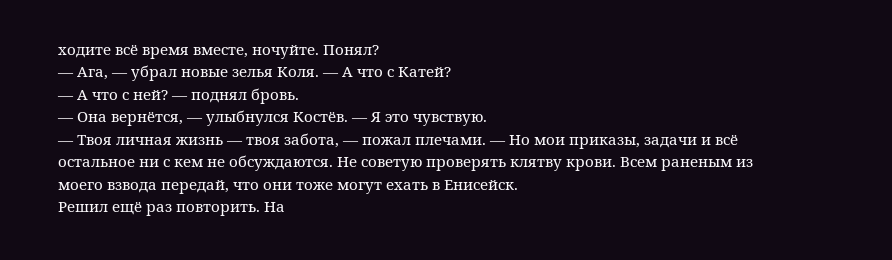ходите всё время вместе, ночуйте. Понял?
— Ага, — убрал новые зелья Коля. — А что с Катей?
— А что с ней? — поднял бровь.
— Она вернётся, — улыбнулся Костёв. — Я это чувствую.
— Твоя личная жизнь — твоя забота, — пожал плечами. — Но мои приказы, задачи и всё остальное ни с кем не обсуждаются. Не советую проверять клятву крови. Всем раненым из моего взвода передай, что они тоже могут ехать в Енисейск.
Решил ещё раз повторить. На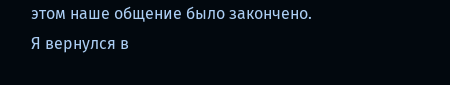этом наше общение было закончено. Я вернулся в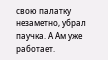свою палатку незаметно, убрал паучка. А Ам уже работает.